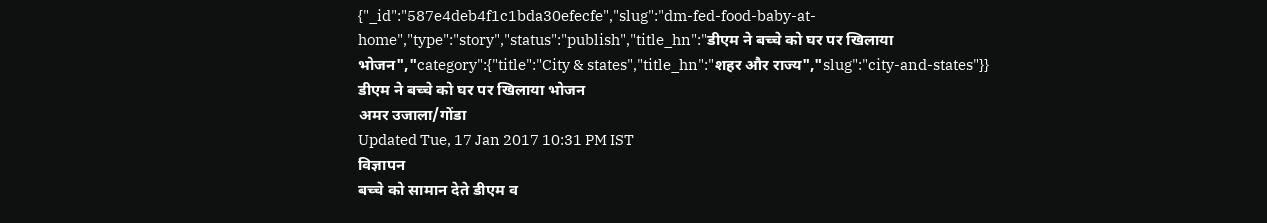{"_id":"587e4deb4f1c1bda30efecfe","slug":"dm-fed-food-baby-at-home","type":"story","status":"publish","title_hn":"डीएम ने बच्चे को घर पर खिलाया भोजन","category":{"title":"City & states","title_hn":"शहर और राज्य","slug":"city-and-states"}}
डीएम ने बच्चे को घर पर खिलाया भोजन
अमर उजाला/गोंडा
Updated Tue, 17 Jan 2017 10:31 PM IST
विज्ञापन
बच्चे को सामान देते डीएम व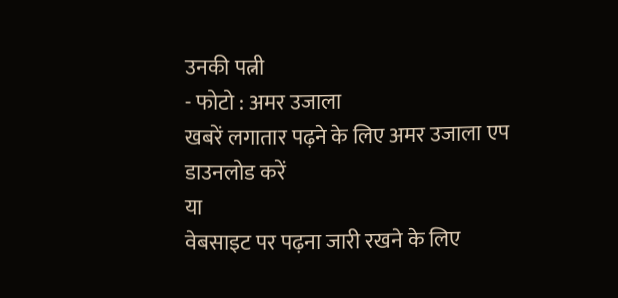उनकी पत्नी
- फोटो : अमर उजाला
खबरें लगातार पढ़ने के लिए अमर उजाला एप डाउनलोड करें
या
वेबसाइट पर पढ़ना जारी रखने के लिए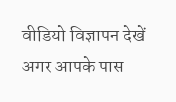वीडियो विज्ञापन देखें
अगर आपके पास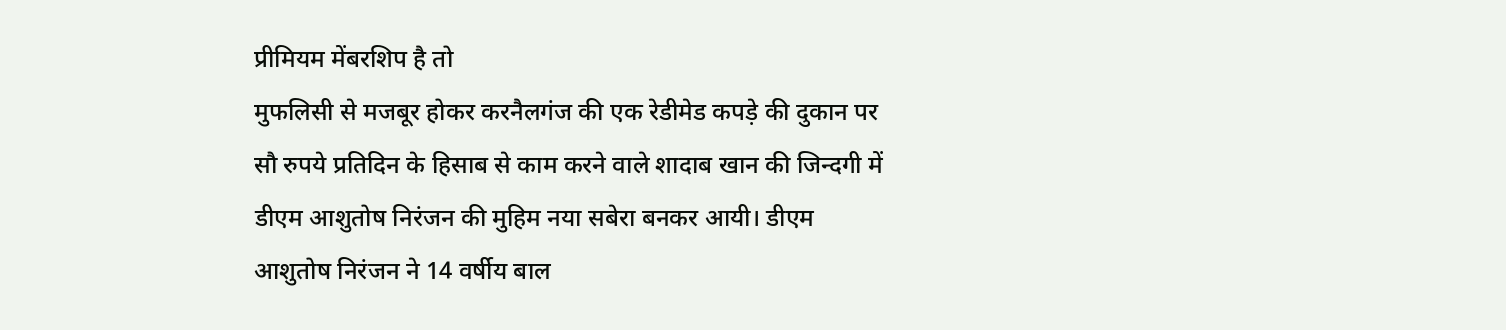प्रीमियम मेंबरशिप है तो
मुफलिसी से मजबूर होकर करनैलगंज की एक रेडीमेड कपड़े की दुकान पर सौ रुपये प्रतिदिन के हिसाब से काम करने वाले शादाब खान की जिन्दगी में डीएम आशुतोष निरंजन की मुहिम नया सबेरा बनकर आयी। डीएम आशुतोष निरंजन ने 14 वर्षीय बाल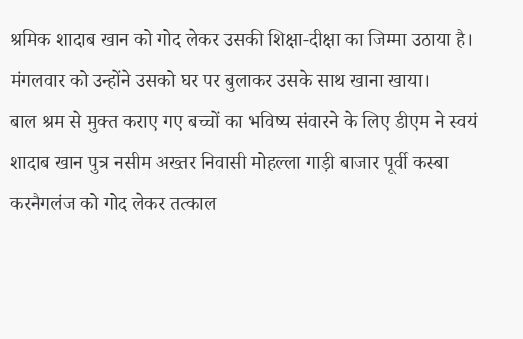श्रमिक शादाब खान को गोद लेकर उसकी शिक्षा-दीक्षा का जिम्मा उठाया है। मंगलवार को उन्होंने उसको घर पर बुलाकर उसके साथ खाना खाया।
बाल श्रम से मुक्त कराए गए बच्चों का भविष्य संवारने के लिए डीएम ने स्वयं शादाब खान पुत्र नसीम अख्तर निवासी मोहल्ला गाड़ी बाजार पूर्वी कस्बा करनैगलंज को गोद लेकर तत्काल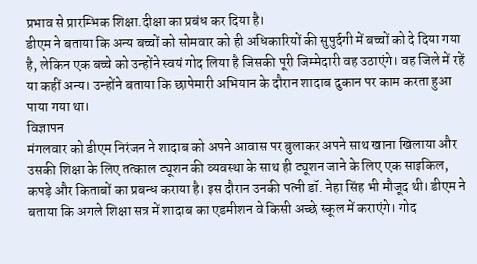प्रभाव से प्रारम्भिक शिक्षा.दीक्षा का प्रबंध कर दिया है।
डीएम ने बताया कि अन्य बच्चों को सोमवार को ही अधिकारियों की सुपुर्दगी में बच्चों को दे दिया गया है, लेकिन एक बच्चे को उन्होंने स्वयं गोद लिया है जिसकी पूरी जिम्मेदारी वह उठाएंगे। वह जिले में रहें या कहीं अन्य। उन्होंने बताया कि छापेमारी अभियान के दौरान शादाब दुकान पर काम करता हुआ पाया गया था।
विज्ञापन
मंगलवार को डीएम निरंजन ने शादाब को अपने आवास पर बुलाकर अपने साथ खाना खिलाया और उसकी शिक्षा के लिए तत्काल ट्यूशन की व्यवस्था के साथ ही ट्यूशन जाने के लिए एक साइकिल, कपड़े और किताबों का प्रबन्ध कराया है। इस दौरान उनकी पत्नी डॉ. नेहा सिंह भी मौजूद थी। डीएम ने बताया कि अगले शिक्षा सत्र में शादाब का एडमीशन वे किसी अच्छे स्कूल में कराएंगे। गोद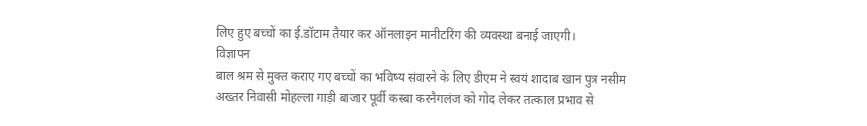लिए हुए बच्चों का ई.डॉटाम तैयार कर ऑनलाइन मानीटरिंग की व्यवस्था बनाई जाएगी।
विज्ञापन
बाल श्रम से मुक्त कराए गए बच्चों का भविष्य संवारने के लिए डीएम ने स्वयं शादाब खान पुत्र नसीम अख्तर निवासी मोहल्ला गाड़ी बाजार पूर्वी कस्बा करनैगलंज को गोद लेकर तत्काल प्रभाव से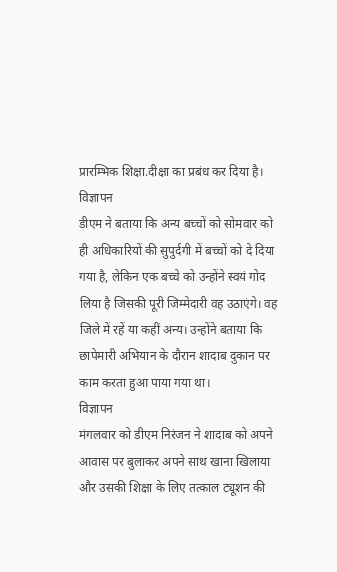प्रारम्भिक शिक्षा.दीक्षा का प्रबंध कर दिया है।
विज्ञापन
डीएम ने बताया कि अन्य बच्चों को सोमवार को ही अधिकारियों की सुपुर्दगी में बच्चों को दे दिया गया है, लेकिन एक बच्चे को उन्होंने स्वयं गोद लिया है जिसकी पूरी जिम्मेदारी वह उठाएंगे। वह जिले में रहें या कहीं अन्य। उन्होंने बताया कि छापेमारी अभियान के दौरान शादाब दुकान पर काम करता हुआ पाया गया था।
विज्ञापन
मंगलवार को डीएम निरंजन ने शादाब को अपने आवास पर बुलाकर अपने साथ खाना खिलाया और उसकी शिक्षा के लिए तत्काल ट्यूशन की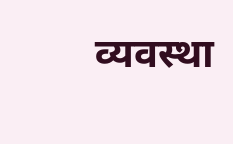व्यवस्था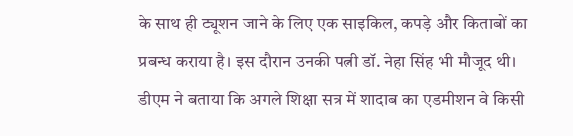के साथ ही ट्यूशन जाने के लिए एक साइकिल, कपड़े और किताबों का प्रबन्ध कराया है। इस दौरान उनकी पत्नी डॉ. नेहा सिंह भी मौजूद थी। डीएम ने बताया कि अगले शिक्षा सत्र में शादाब का एडमीशन वे किसी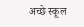अच्छे स्कूल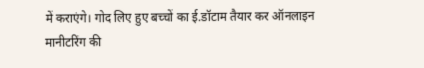में कराएंगे। गोद लिए हुए बच्चों का ई.डॉटाम तैयार कर ऑनलाइन मानीटरिंग की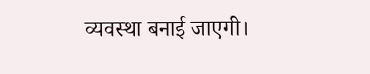व्यवस्था बनाई जाएगी।